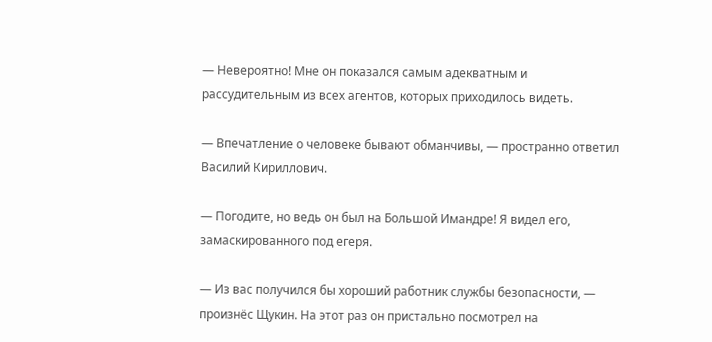— Невероятно! Мне он показался самым адекватным и рассудительным из всех агентов, которых приходилось видеть.

— Впечатление о человеке бывают обманчивы, — пространно ответил Василий Кириллович.

— Погодите, но ведь он был на Большой Имандре! Я видел его, замаскированного под егеря.

— Из вас получился бы хороший работник службы безопасности, — произнёс Щукин. На этот раз он пристально посмотрел на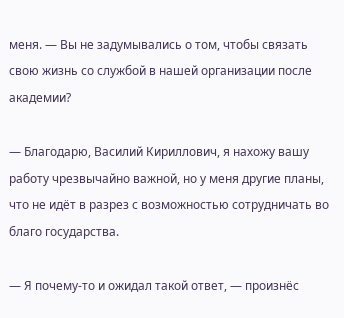меня. — Вы не задумывались о том, чтобы связать свою жизнь со службой в нашей организации после академии?

— Благодарю, Василий Кириллович, я нахожу вашу работу чрезвычайно важной, но у меня другие планы, что не идёт в разрез с возможностью сотрудничать во благо государства.

— Я почему-то и ожидал такой ответ, — произнёс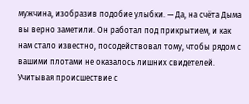мужчина, изобразив подобие улыбки. — Да, на счёта Дыма вы верно заметили. Он работал под прикрытием, и как нам стало известно, посодействовал тому, чтобы рядом с вашими плотами не оказалось лишних свидетелей. Учитывая происшествие с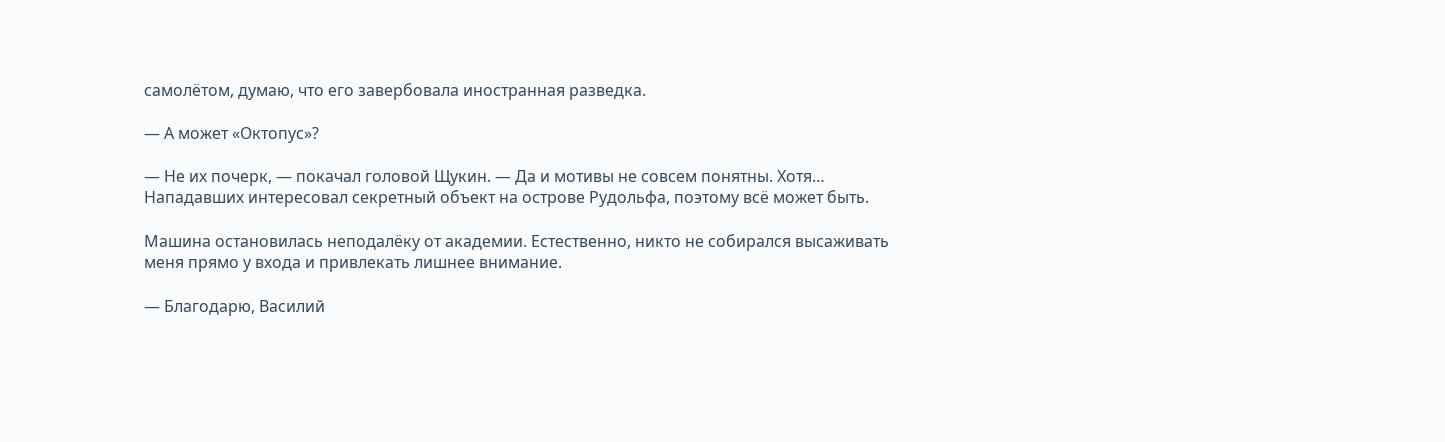самолётом, думаю, что его завербовала иностранная разведка.

— А может «Октопус»?

— Не их почерк, — покачал головой Щукин. — Да и мотивы не совсем понятны. Хотя… Нападавших интересовал секретный объект на острове Рудольфа, поэтому всё может быть.

Машина остановилась неподалёку от академии. Естественно, никто не собирался высаживать меня прямо у входа и привлекать лишнее внимание.

— Благодарю, Василий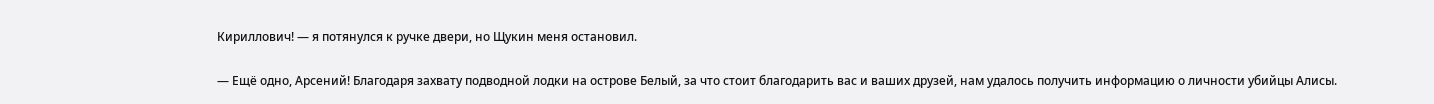Кириллович! — я потянулся к ручке двери, но Щукин меня остановил.

— Ещё одно, Арсений! Благодаря захвату подводной лодки на острове Белый, за что стоит благодарить вас и ваших друзей, нам удалось получить информацию о личности убийцы Алисы.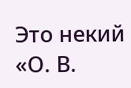Это некий «О. В.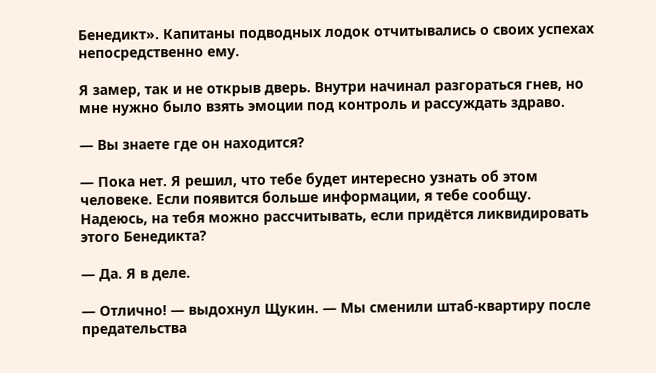Бенедикт». Капитаны подводных лодок отчитывались о своих успехах непосредственно ему.

Я замер, так и не открыв дверь. Внутри начинал разгораться гнев, но мне нужно было взять эмоции под контроль и рассуждать здраво.

— Вы знаете где он находится?

— Пока нет. Я решил, что тебе будет интересно узнать об этом человеке. Если появится больше информации, я тебе сообщу. Надеюсь, на тебя можно рассчитывать, если придётся ликвидировать этого Бенедикта?

— Да. Я в деле.

— Отлично! — выдохнул Щукин. — Мы сменили штаб-квартиру после предательства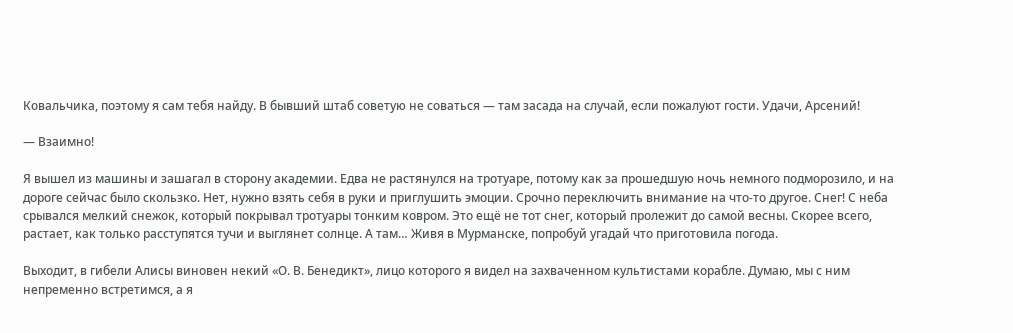Ковальчика, поэтому я сам тебя найду. В бывший штаб советую не соваться — там засада на случай, если пожалуют гости. Удачи, Арсений!

— Взаимно!

Я вышел из машины и зашагал в сторону академии. Едва не растянулся на тротуаре, потому как за прошедшую ночь немного подморозило, и на дороге сейчас было скользко. Нет, нужно взять себя в руки и приглушить эмоции. Срочно переключить внимание на что-то другое. Снег! С неба срывался мелкий снежок, который покрывал тротуары тонким ковром. Это ещё не тот снег, который пролежит до самой весны. Скорее всего, растает, как только расступятся тучи и выглянет солнце. А там… Живя в Мурманске, попробуй угадай что приготовила погода.

Выходит, в гибели Алисы виновен некий «О. В. Бенедикт», лицо которого я видел на захваченном культистами корабле. Думаю, мы с ним непременно встретимся, а я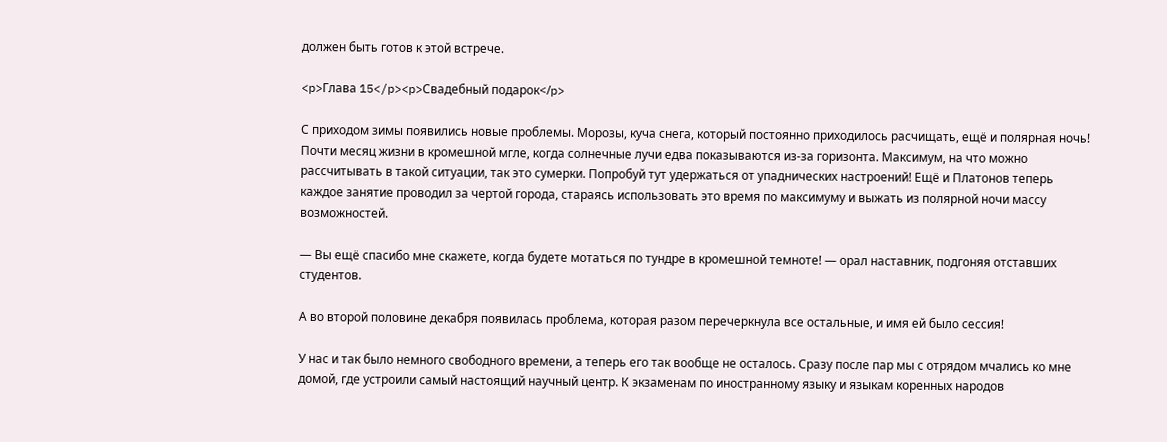должен быть готов к этой встрече.

<p>Глава 15</p><p>Свадебный подарок</p>

С приходом зимы появились новые проблемы. Морозы, куча снега, который постоянно приходилось расчищать, ещё и полярная ночь! Почти месяц жизни в кромешной мгле, когда солнечные лучи едва показываются из-за горизонта. Максимум, на что можно рассчитывать в такой ситуации, так это сумерки. Попробуй тут удержаться от упаднических настроений! Ещё и Платонов теперь каждое занятие проводил за чертой города, стараясь использовать это время по максимуму и выжать из полярной ночи массу возможностей.

— Вы ещё спасибо мне скажете, когда будете мотаться по тундре в кромешной темноте! — орал наставник, подгоняя отставших студентов.

А во второй половине декабря появилась проблема, которая разом перечеркнула все остальные, и имя ей было сессия!

У нас и так было немного свободного времени, а теперь его так вообще не осталось. Сразу после пар мы с отрядом мчались ко мне домой, где устроили самый настоящий научный центр. К экзаменам по иностранному языку и языкам коренных народов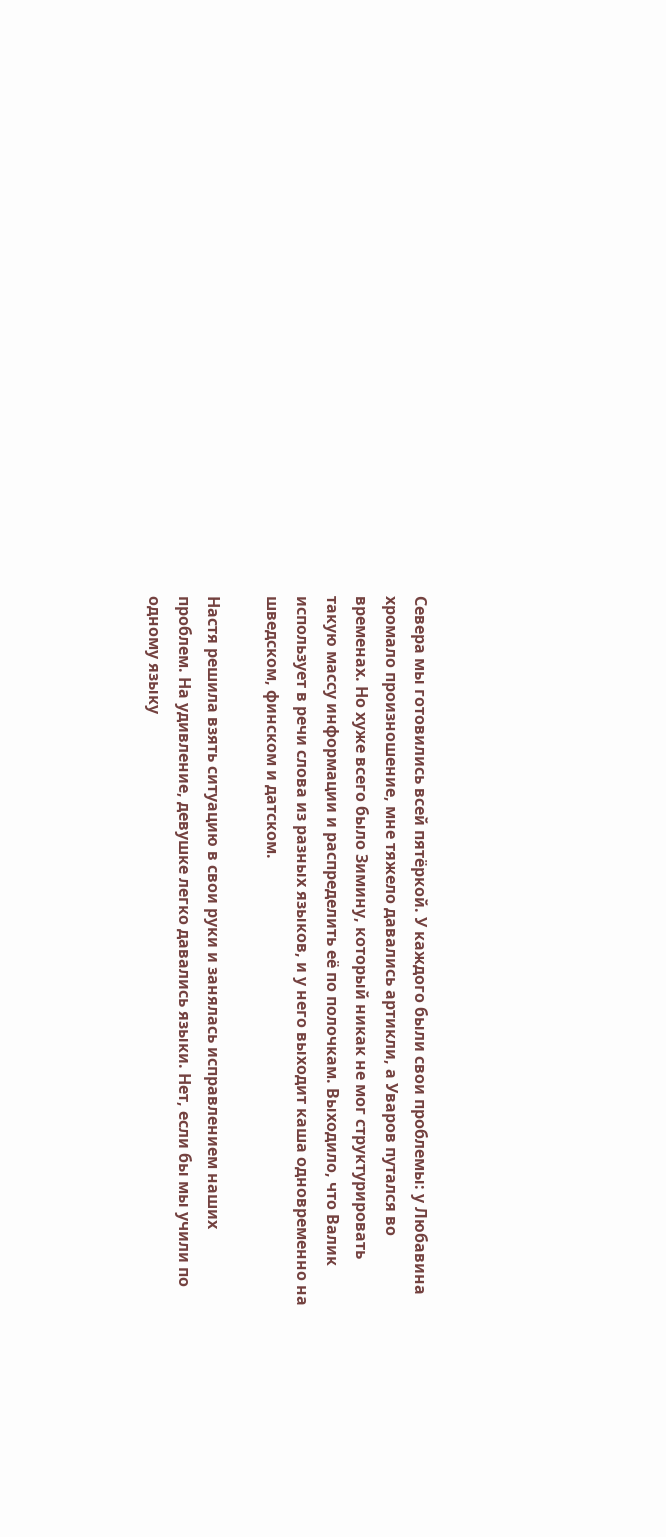Севера мы готовились всей пятёркой. У каждого были свои проблемы: у Любавина хромало произношение, мне тяжело давались артикли, а Уваров путался во временах. Но хуже всего было Зимину, который никак не мог структурировать такую массу информации и распределить её по полочкам. Выходило, что Валик использует в речи слова из разных языков, и у него выходит каша одновременно на шведском, финском и датском.

Настя решила взять ситуацию в свои руки и занялась исправлением наших проблем. На удивление, девушке легко давались языки. Нет, если бы мы учили по одному языку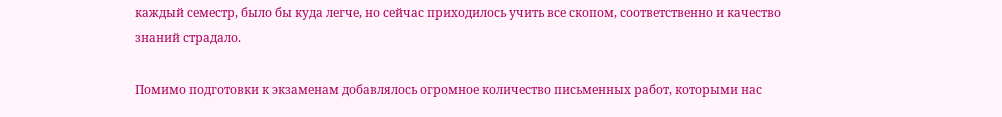каждый семестр, было бы куда легче, но сейчас приходилось учить все скопом, соответственно и качество знаний страдало.

Помимо подготовки к экзаменам добавлялось огромное количество письменных работ, которыми нас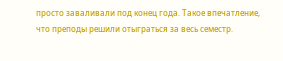просто заваливали под конец года. Такое впечатление, что преподы решили отыграться за весь семестр.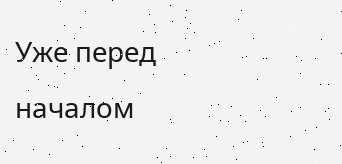Уже перед началом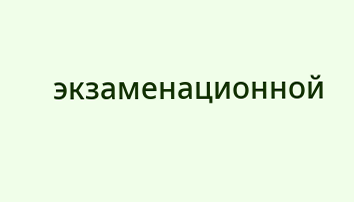экзаменационной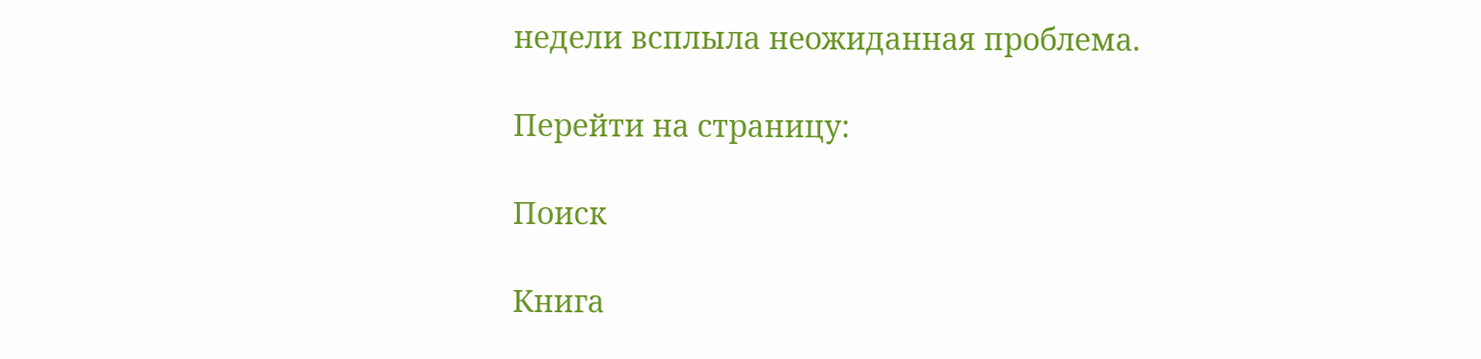недели всплыла неожиданная проблема.

Перейти на страницу:

Поиск

Книга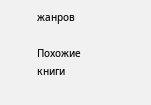жанров

Похожие книги